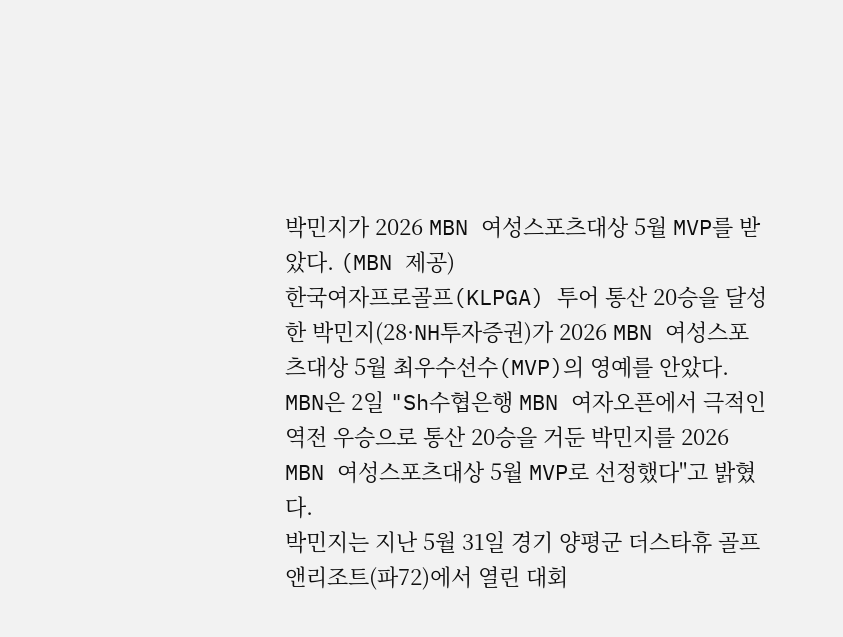박민지가 2026 MBN 여성스포츠대상 5월 MVP를 받았다. (MBN 제공)
한국여자프로골프(KLPGA) 투어 통산 20승을 달성한 박민지(28·NH투자증권)가 2026 MBN 여성스포츠대상 5월 최우수선수(MVP)의 영예를 안았다.
MBN은 2일 "Sh수협은행 MBN 여자오픈에서 극적인 역전 우승으로 통산 20승을 거둔 박민지를 2026 MBN 여성스포츠대상 5월 MVP로 선정했다"고 밝혔다.
박민지는 지난 5월 31일 경기 양평군 더스타휴 골프앤리조트(파72)에서 열린 대회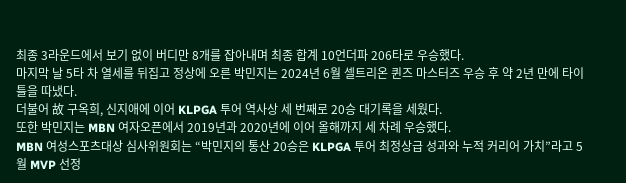최종 3라운드에서 보기 없이 버디만 8개를 잡아내며 최종 합계 10언더파 206타로 우승했다.
마지막 날 5타 차 열세를 뒤집고 정상에 오른 박민지는 2024년 6월 셀트리온 퀸즈 마스터즈 우승 후 약 2년 만에 타이틀을 따냈다.
더불어 故 구옥희, 신지애에 이어 KLPGA 투어 역사상 세 번째로 20승 대기록을 세웠다.
또한 박민지는 MBN 여자오픈에서 2019년과 2020년에 이어 올해까지 세 차례 우승했다.
MBN 여성스포츠대상 심사위원회는 “박민지의 통산 20승은 KLPGA 투어 최정상급 성과와 누적 커리어 가치”라고 5월 MVP 선정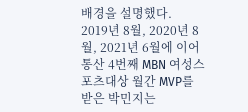배경을 설명했다.
2019년 8월, 2020년 8월, 2021년 6월에 이어 통산 4번째 MBN 여성스포츠대상 월간 MVP를 받은 박민지는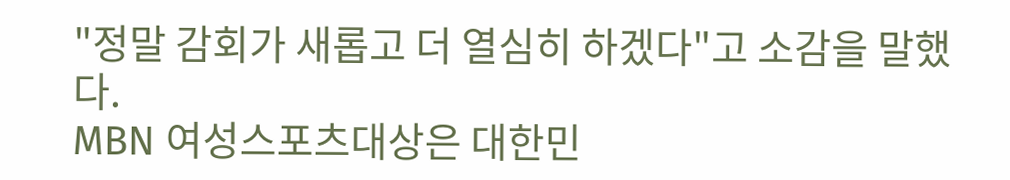"정말 감회가 새롭고 더 열심히 하겠다"고 소감을 말했다.
MBN 여성스포츠대상은 대한민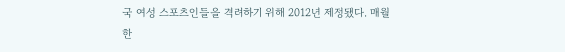국 여성 스포츠인들을 격려하기 위해 2012년 제정됐다. 매월 한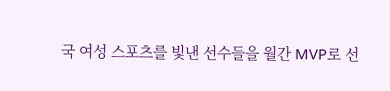국 여성 스포츠를 빛낸 선수들을 월간 MVP로 선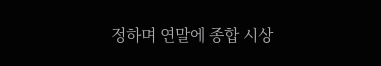정하며 연말에 종합 시상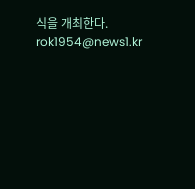식을 개최한다.
rok1954@news1.kr